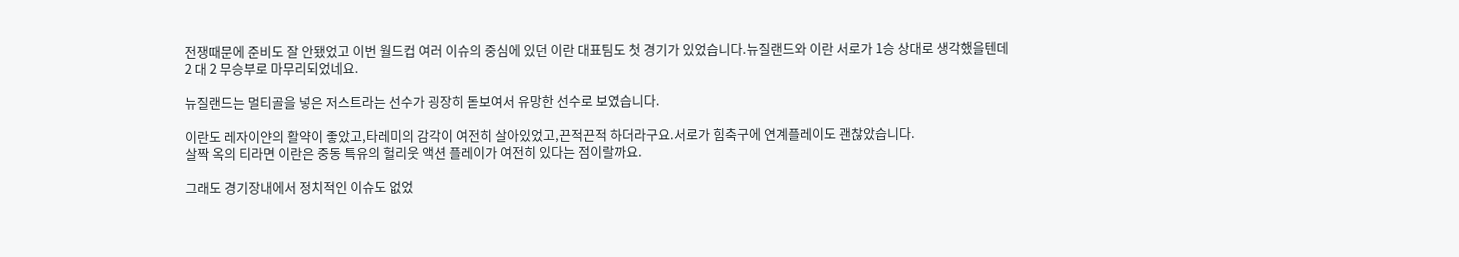전쟁때문에 준비도 잘 안됐었고 이번 월드컵 여러 이슈의 중심에 있던 이란 대표팀도 첫 경기가 있었습니다.뉴질랜드와 이란 서로가 1승 상대로 생각했을텐데
2 대 2 무승부로 마무리되었네요.

뉴질랜드는 멀티골을 넣은 저스트라는 선수가 굉장히 돋보여서 유망한 선수로 보였습니다.

이란도 레자이얀의 활약이 좋았고,타레미의 감각이 여전히 살아있었고,끈적끈적 하더라구요.서로가 힘축구에 연계플레이도 괜찮았습니다.
살짝 옥의 티라면 이란은 중동 특유의 헐리웃 액션 플레이가 여전히 있다는 점이랄까요.

그래도 경기장내에서 정치적인 이슈도 없었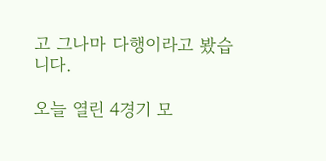고 그나마 다행이라고 봤습니다.

오늘 열린 4경기 모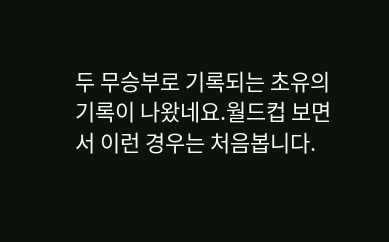두 무승부로 기록되는 초유의 기록이 나왔네요.월드컵 보면서 이런 경우는 처음봅니다.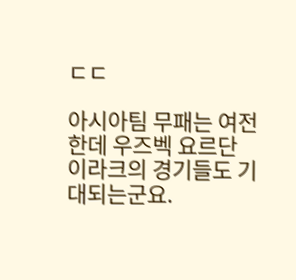ㄷㄷ

아시아팀 무패는 여전한데 우즈벡 요르단 이라크의 경기들도 기대되는군요.